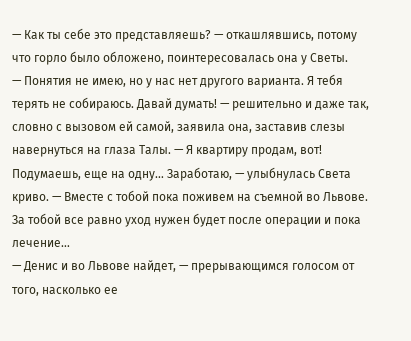— Как ты себе это представляешь? — откашлявшись, потому что горло было обложено, поинтересовалась она у Светы.
— Понятия не имею, но у нас нет другого варианта. Я тебя терять не собираюсь. Давай думать! — решительно и даже так, словно с вызовом ей самой, заявила она, заставив слезы навернуться на глаза Талы. — Я квартиру продам, вот! Подумаешь, еще на одну… Заработаю, — улыбнулась Света криво. — Вместе с тобой пока поживем на съемной во Львове. За тобой все равно уход нужен будет после операции и пока лечение…
— Денис и во Львове найдет, — прерывающимся голосом от того, насколько ее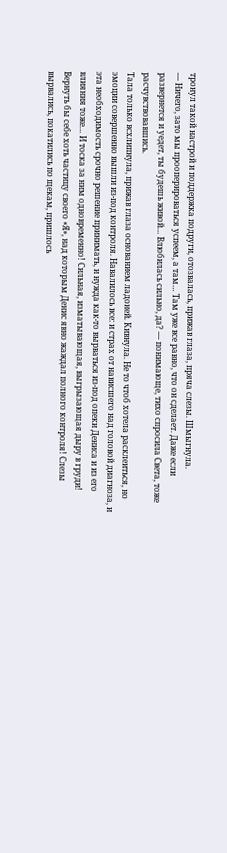тронул такой настрой и поддержка подруги, отозвалась, прижав глаза, пряча слезы. Шмыгнула.
— Ничего, зато мы прооперироваться успеем, а там… Там уже все равно, что он сделает. Даже если развернется и уедет, ты будешь живой… Влюбилась сильно, да? — понимающе, тихо спросила Света, тоже расчувствовавшись.
Тала только всхлипнула, прижав глаза основанием ладоней. Кивнула. Не то чтоб хотела расклеиться, но эмоции совершенно вышли из-под контроля. Навалилось все: и страх от нависшего над головой диагноза, и эта необходимость срочно решение принимать, и нужда как-то вырваться из-под опеки Дениса и из его влияния тоже… И тоска за ним одновременно! Сильная, изматывающая, выгрызающая дыру в груди!
Вернуть бы себе хоть частицу своего «Я», над которым Денис явно жаждал полного контроля! Слезы вырвались, покатились по щекам, пришлось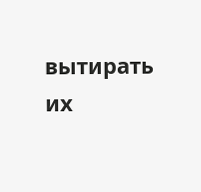вытирать их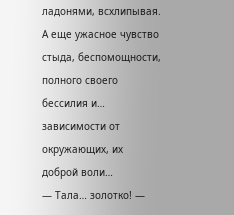ладонями, всхлипывая. А еще ужасное чувство стыда, беспомощности, полного своего бессилия и… зависимости от окружающих, их доброй воли…
— Тала… золотко! —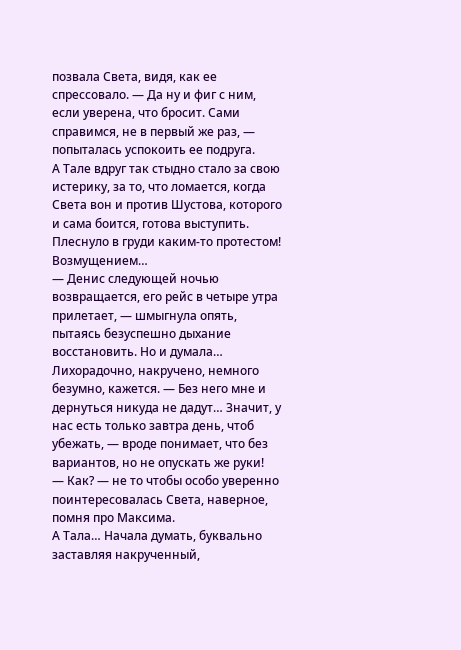позвала Света, видя, как ее спрессовало. — Да ну и фиг с ним, если уверена, что бросит. Сами справимся, не в первый же раз, — попыталась успокоить ее подруга.
А Тале вдруг так стыдно стало за свою истерику, за то, что ломается, когда Света вон и против Шустова, которого и сама боится, готова выступить. Плеснуло в груди каким-то протестом! Возмущением…
— Денис следующей ночью возвращается, его рейс в четыре утра прилетает, — шмыгнула опять, пытаясь безуспешно дыхание восстановить. Но и думала… Лихорадочно, накручено, немного безумно, кажется. — Без него мне и дернуться никуда не дадут… Значит, у нас есть только завтра день, чтоб убежать, — вроде понимает, что без вариантов, но не опускать же руки!
— Как? — не то чтобы особо уверенно поинтересовалась Света, наверное, помня про Максима.
А Тала… Начала думать, буквально заставляя накрученный,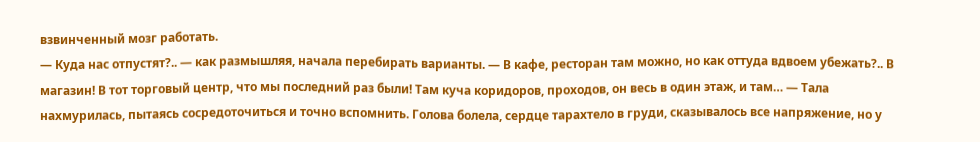взвинченный мозг работать.
— Куда нас отпустят?.. — как размышляя, начала перебирать варианты. — В кафе, ресторан там можно, но как оттуда вдвоем убежать?.. В магазин! В тот торговый центр, что мы последний раз были! Там куча коридоров, проходов, он весь в один этаж, и там… — Тала нахмурилась, пытаясь сосредоточиться и точно вспомнить. Голова болела, сердце тарахтело в груди, сказывалось все напряжение, но у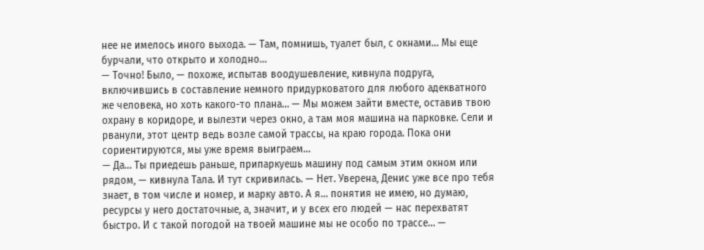нее не имелось иного выхода. — Там, помнишь, туалет был, с окнами… Мы еще бурчали, что открыто и холодно…
— Точно! Было, — похоже, испытав воодушевление, кивнула подруга, включившись в составление немного придурковатого для любого адекватного же человека, но хоть какого-то плана… — Мы можем зайти вместе, оставив твою охрану в коридоре, и вылезти через окно, а там моя машина на парковке. Сели и рванули, этот центр ведь возле самой трассы, на краю города. Пока они сориентируются, мы уже время выиграем…
— Да… Ты приедешь раньше, припаркуешь машину под самым этим окном или рядом, — кивнула Тала. И тут скривилась. — Нет. Уверена, Денис уже все про тебя знает, в том числе и номер, и марку авто. А я… понятия не имею, но думаю, ресурсы у него достаточные, а, значит, и у всех его людей — нас перехватят быстро. И с такой погодой на твоей машине мы не особо по трассе… —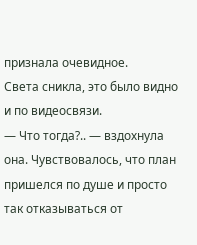признала очевидное.
Света сникла, это было видно и по видеосвязи.
— Что тогда?.. — вздохнула она. Чувствовалось, что план пришелся по душе и просто так отказываться от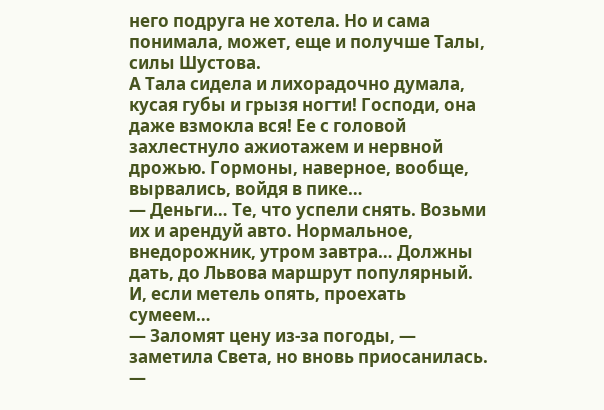него подруга не хотела. Но и сама понимала, может, еще и получше Талы, силы Шустова.
А Тала сидела и лихорадочно думала, кусая губы и грызя ногти! Господи, она даже взмокла вся! Ее с головой захлестнуло ажиотажем и нервной дрожью. Гормоны, наверное, вообще, вырвались, войдя в пике…
— Деньги… Те, что успели снять. Возьми их и арендуй авто. Нормальное, внедорожник, утром завтра… Должны дать, до Львова маршрут популярный. И, если метель опять, проехать сумеем…
— Заломят цену из-за погоды, — заметила Света, но вновь приосанилась.
—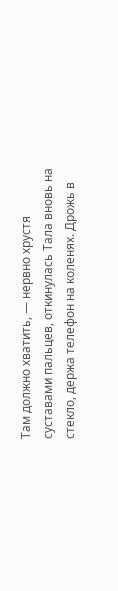Там должно хватить, — нервно хрустя суставами пальцев, откинулась Тала вновь на стекло, держа телефон на коленях. Дрожь в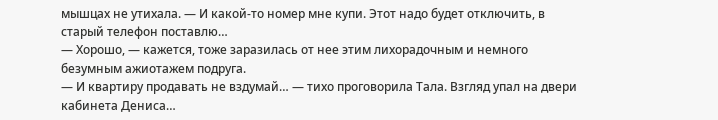мышцах не утихала. — И какой-то номер мне купи. Этот надо будет отключить, в старый телефон поставлю…
— Хорошо, — кажется, тоже заразилась от нее этим лихорадочным и немного безумным ажиотажем подруга.
— И квартиру продавать не вздумай… — тихо проговорила Тала. Взгляд упал на двери кабинета Дениса…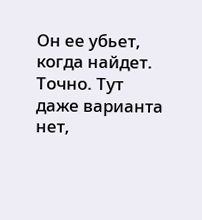Он ее убьет, когда найдет. Точно. Тут даже варианта нет,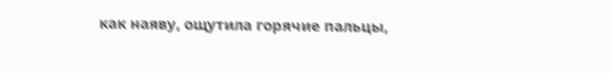как наяву, ощутила горячие пальцы,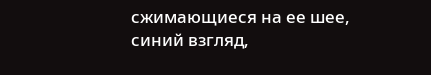сжимающиеся на ее шее, синий взгляд,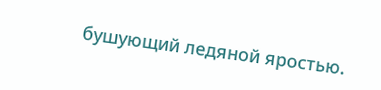бушующий ледяной яростью.